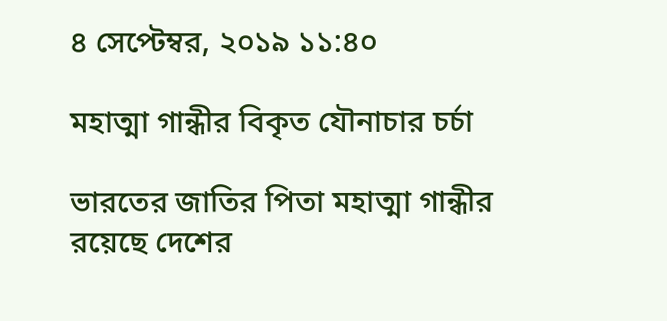৪ সেপ্টেম্বর, ২০১৯ ১১:৪০

মহাত্মা গান্ধীর বিকৃত যৌনাচার চর্চা

ভারতের জাতির পিতা মহাত্মা গান্ধীর রয়েছে দেশের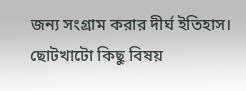জন্য সংগ্রাম করার দীর্ঘ ইতিহাস। ছোটখাটো কিছু বিষয়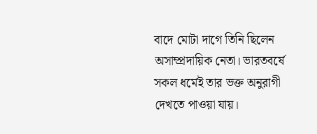বাদে মোটা দাগে তিনি ছিলেন অসাম্প্রদায়িক নেতা। ভারতবর্ষে সকল ধর্মেই তার ভক্ত অনুরাগী দেখতে পাওয়া যায়।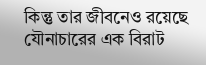কিন্তু তার জীবনেও রয়েছে যৌনাচারের এক বিরাট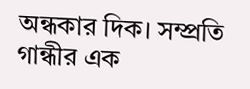অন্ধকার দিক। সম্প্রতি গান্ধীর এক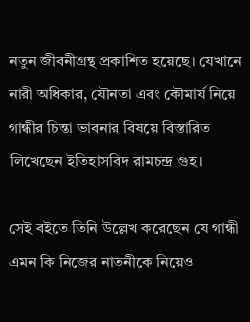নতুন জীবনীগ্রন্থ প্রকাশিত হয়েছে। যেখানে নারী অধিকার, যৌনতা এবং কৌমার্য নিয়ে গান্ধীর চিন্তা ভাবনার বিষয়ে বিস্তারিত লিখেছেন ইতিহাসবিদ রামচন্দ্র গুহ।

সেই বইতে তিনি উল্লেখ করেছেন যে গান্ধী এমন কি নিজের নাতনীকে নিয়েও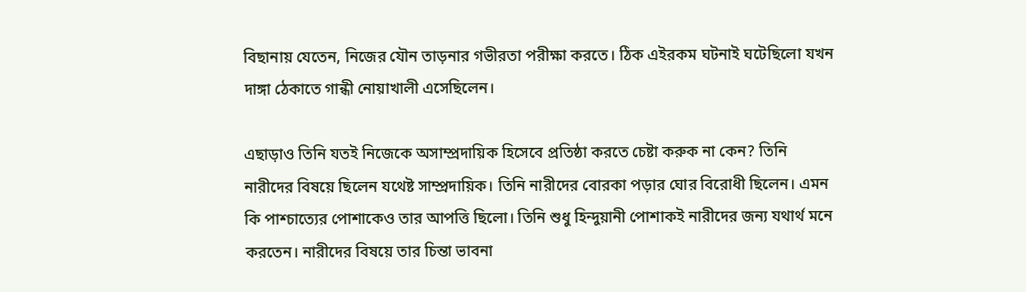বিছানায় যেতেন, নিজের যৌন তাড়নার গভীরতা পরীক্ষা করতে। ঠিক এইরকম ঘটনাই ঘটেছিলো যখন দাঙ্গা ঠেকাতে গান্ধী নোয়াখালী এসেছিলেন।

এছাড়াও তিনি যতই নিজেকে অসাম্প্রদায়িক হিসেবে প্রতিষ্ঠা করতে চেষ্টা করুক না কেন? তিনি নারীদের বিষয়ে ছিলেন যথেষ্ট সাম্প্রদায়িক। তিনি নারীদের বোরকা পড়ার ঘোর বিরোধী ছিলেন। এমন কি পাশ্চাত্যের পোশাকেও তার আপত্তি ছিলো। তিনি শুধু হিন্দুয়ানী পোশাকই নারীদের জন্য যথার্থ মনে করতেন। নারীদের বিষয়ে তার চিন্তা ভাবনা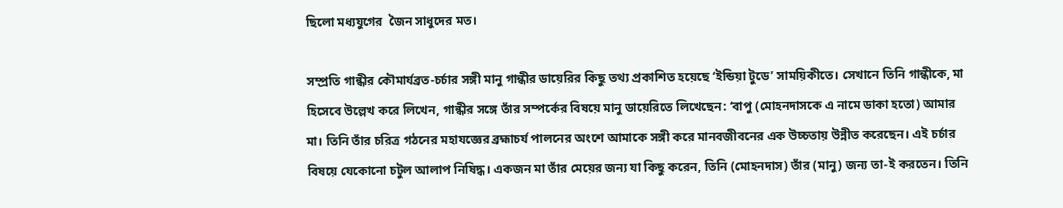ছিলো মধ্যযুগের  জৈন সাধুদের মত।

সম্প্রতি গান্ধীর কৌমার্যব্রত-চর্চার সঙ্গী মানু গান্ধীর ডায়েরির কিছু তথ্য প্রকাশিত হয়েছে ‘ইন্ডিয়া টুডে’ সাময়িকীতে। সেখানে তিনি গান্ধীকে, মা হিসেবে উল্লেখ করে লিখেন, গান্ধীর সঙ্গে তাঁর সম্পর্কের বিষয়ে মানু ডায়েরিতে লিখেছেন: ‘বাপু (মোহনদাসকে এ নামে ডাকা হতো) আমার মা। তিনি তাঁর চরিত্র গঠনের মহাযজ্ঞের ব্রহ্মাচর্য পালনের অংশে আমাকে সঙ্গী করে মানবজীবনের এক উচ্চতায় উন্নীত করেছেন। এই চর্চার বিষয়ে যেকোনো চটুল আলাপ নিষিদ্ধ। একজন মা তাঁর মেয়ের জন্য যা কিছু করেন, তিনি (মোহনদাস) তাঁর (মানু) জন্য তা-ই করতেন। তিনি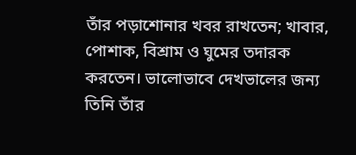তাঁর পড়াশোনার খবর রাখতেন; খাবার, পোশাক, বিশ্রাম ও ঘুমের তদারক করতেন। ভালোভাবে দেখভালের জন্য তিনি তাঁর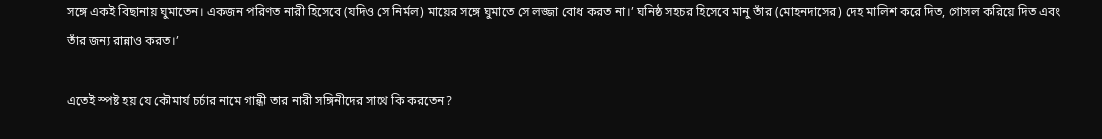সঙ্গে একই বিছানায় ঘুমাতেন। একজন পরিণত নারী হিসেবে (যদিও সে নির্মল) মায়ের সঙ্গে ঘুমাতে সে লজ্জা বোধ করত না।’ ঘনিষ্ঠ সহচর হিসেবে মানু তাঁর (মোহনদাসের) দেহ মালিশ করে দিত, গোসল করিয়ে দিত এবং তাঁর জন্য রান্নাও করত।’

এতেই স্পষ্ট হয় যে কৌমার্য চর্চার নামে গান্ধী তার নারী সঙ্গিনীদের সাথে কি করতেন?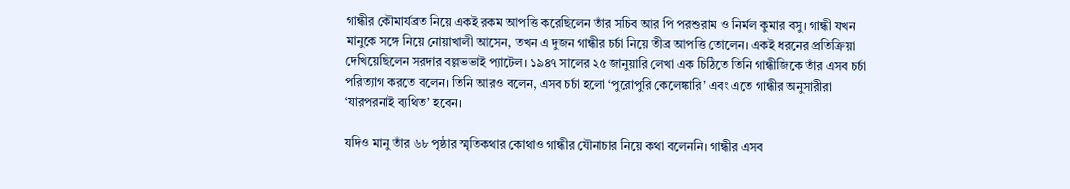গান্ধীর কৌমার্যব্রত নিয়ে একই রকম আপত্তি করেছিলেন তাঁর সচিব আর পি পরশুরাম ও নির্মল কুমার বসু। গান্ধী যখন মানুকে সঙ্গে নিয়ে নোয়াখালী আসেন, তখন এ দুজন গান্ধীর চর্চা নিয়ে তীব্র আপত্তি তোলেন। একই ধরনের প্রতিক্রিয়া দেখিয়েছিলেন সরদার বল্লভভাই প্যাটেল। ১৯৪৭ সালের ২৫ জানুয়ারি লেখা এক চিঠিতে তিনি গান্ধীজিকে তাঁর এসব চর্চা পরিত্যাগ করতে বলেন। তিনি আরও বলেন, এসব চর্চা হলো ‘পুরোপুরি কেলেঙ্কারি’ এবং এতে গান্ধীর অনুসারীরা ‘যারপরনাই ব্যথিত’ হবেন।

যদিও মানু তাঁর ৬৮ পৃষ্ঠার স্মৃতিকথার কোথাও গান্ধীর যৌনাচার নিয়ে কথা বলেননি। গান্ধীর এসব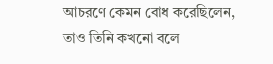আচরণে কেমন বোধ করেছিলেন, তাও তিনি কখনো বলে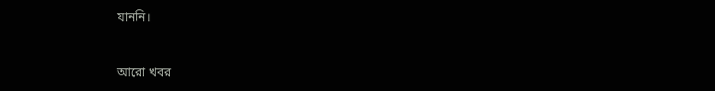যাননি।


আরো খবর